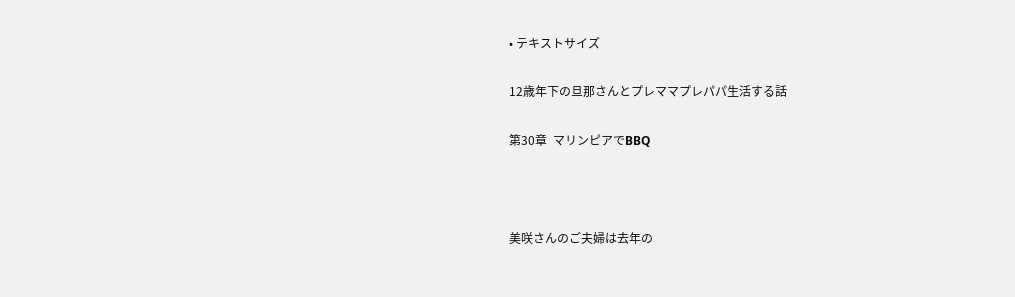• テキストサイズ

12歳年下の旦那さんとプレママプレパパ生活する話

第30章  マリンピアでBBQ



美咲さんのご夫婦は去年の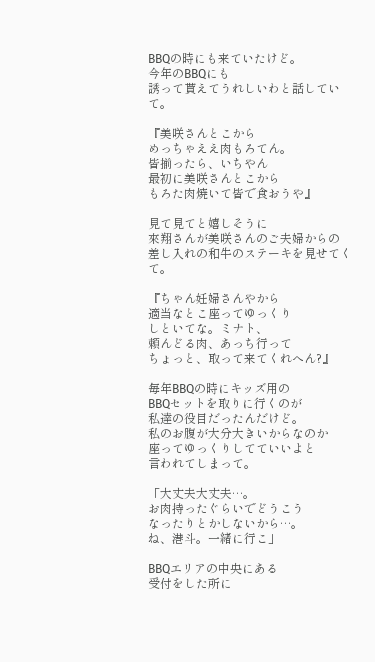BBQの時にも来ていたけど。
今年のBBQにも
誘って貰えてうれしいわと話していて。

『美咲さんとこから
めっちゃええ肉もろてん。
皆揃ったら、いちやん
最初に美咲さんとこから
もろた肉焼いて皆で食おうや』

見て見てと嬉しそうに
來翔さんが美咲さんのご夫婦からの
差し入れの和牛のステーキを見せてくて。

『ちゃん妊婦さんやから
適当なとこ座ってゆっくり
しといてな。ミナト、
頼んどる肉、あっち行って
ちょっと、取って来てくれへん?』

毎年BBQの時にキッズ用の
BBQセットを取りに行くのが
私達の役目だったんだけど。
私のお腹が大分大きいからなのか
座ってゆっくりしてていいよと
言われてしまって。

「大丈夫大丈夫…。
お肉持ったぐらいでどうこう
なったりとかしないから…。
ね、港斗。一緒に行こ」

BBQエリアの中央にある
受付をした所に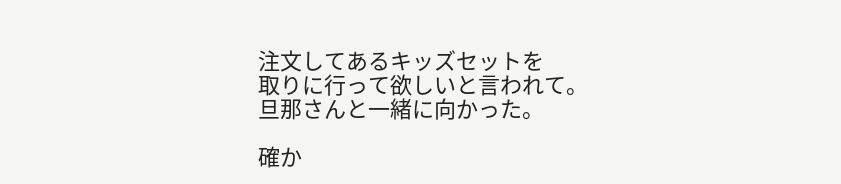注文してあるキッズセットを
取りに行って欲しいと言われて。
旦那さんと一緒に向かった。

確か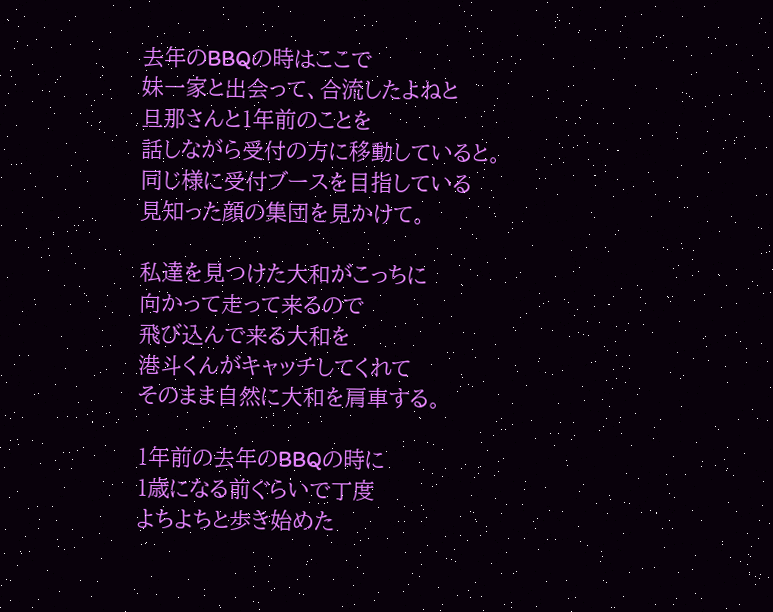去年のBBQの時はここで
妹一家と出会って、合流したよねと
旦那さんと1年前のことを
話しながら受付の方に移動していると。
同じ様に受付ブースを目指している
見知った顔の集団を見かけて。

私達を見つけた大和がこっちに
向かって走って来るので
飛び込んで来る大和を
港斗くんがキャッチしてくれて
そのまま自然に大和を肩車する。

1年前の去年のBBQの時に
1歳になる前ぐらいで丁度
よちよちと歩き始めた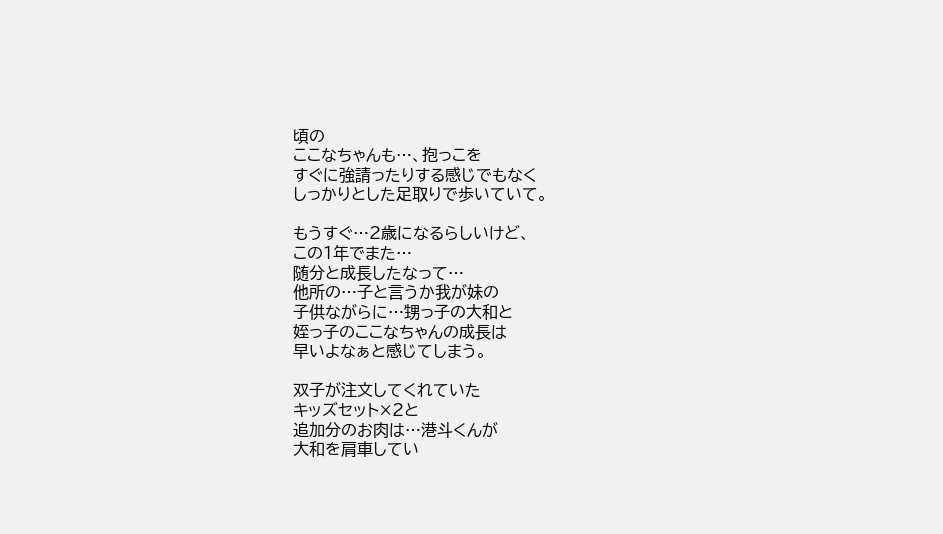頃の
ここなちゃんも…、抱っこを
すぐに強請ったりする感じでもなく
しっかりとした足取りで歩いていて。

もうすぐ…2歳になるらしいけど、
この1年でまた…
随分と成長したなって…
他所の…子と言うか我が妹の
子供ながらに…甥っ子の大和と
姪っ子のここなちゃんの成長は
早いよなぁと感じてしまう。

双子が注文してくれていた
キッズセット×2と
追加分のお肉は…港斗くんが
大和を肩車してい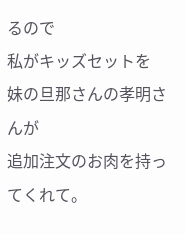るので
私がキッズセットを
妹の旦那さんの孝明さんが
追加注文のお肉を持ってくれて。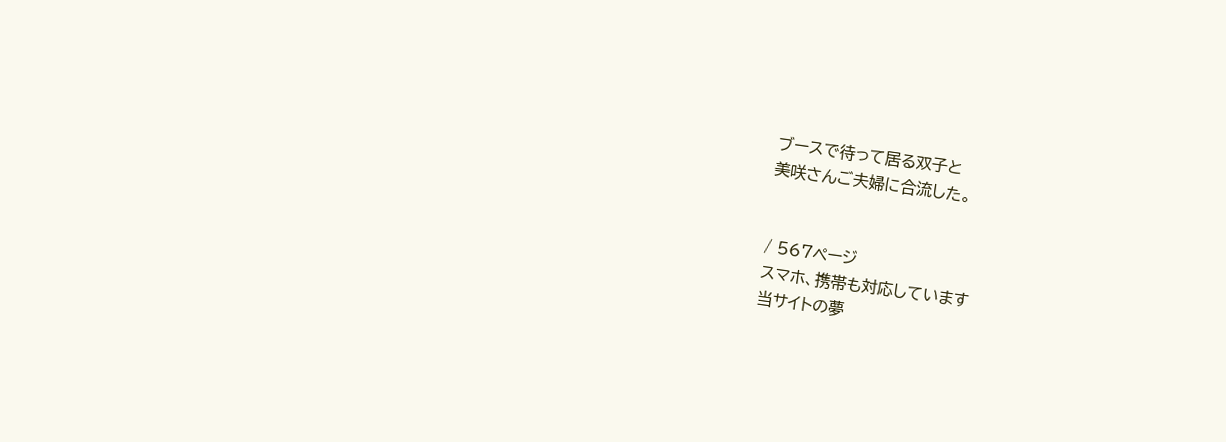ブースで待って居る双子と
美咲さんご夫婦に合流した。


/ 567ページ
スマホ、携帯も対応しています
当サイトの夢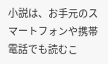小説は、お手元のスマートフォンや携帯電話でも読むこ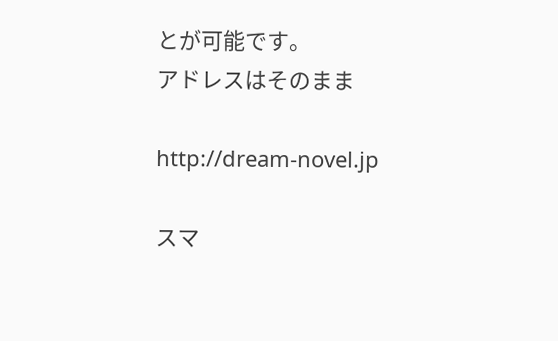とが可能です。
アドレスはそのまま

http://dream-novel.jp

スマ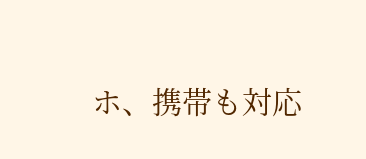ホ、携帯も対応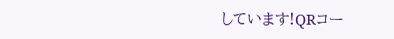しています!QRコー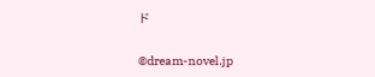ド

©dream-novel.jp